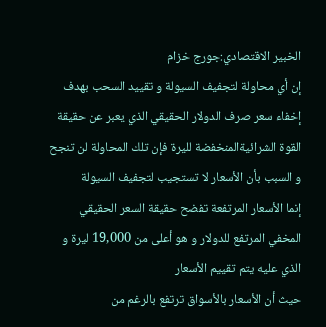الخبير الاقتصادي:جورج خزام
إن أي محاولة لتجفيف السيولة و تقييد السحب بهدف إخفاء سعر صرف الدولار الحقيقي الذي يعبر عن حقيقة القوة الشرائيةالمنخفضة لليرة فإن تلك المحاولة لن تنجح و السبب بأن الأسعار لا تستجيب لتجفيف السيولة
إنما الأسعار المرتفعة تفضح حقيقة السعر الحقيقي المخفي المرتفع للدولار و هو أعلى من 19,000 ليرة و الذي عليه يتم تقييم الأسعار
حيث أن الأسعار بالأسواق ترتفع بالرغم من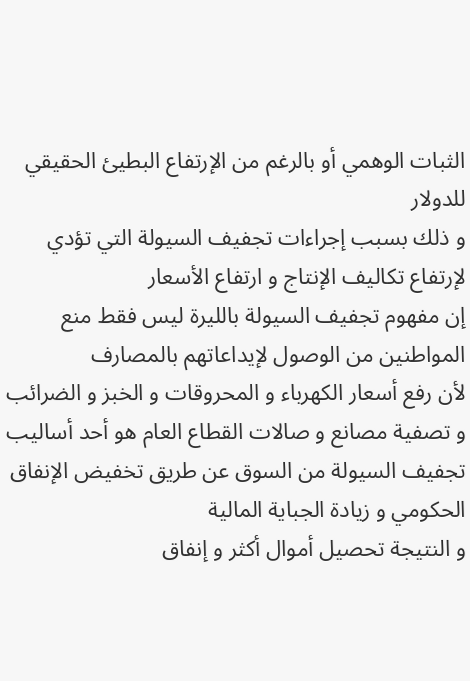الثبات الوهمي أو بالرغم من الإرتفاع البطيئ الحقيقي للدولار
و ذلك بسبب إجراءات تجفيف السيولة التي تؤدي لإرتفاع تكاليف الإنتاج و ارتفاع الأسعار
إن مفهوم تجفيف السيولة بالليرة ليس فقط منع المواطنين من الوصول لإيداعاتهم بالمصارف
لأن رفع أسعار الكهرباء و المحروقات و الخبز و الضرائب و تصفية مصانع و صالات القطاع العام هو أحد أساليب تجفيف السيولة من السوق عن طريق تخفيض الإنفاق الحكومي و زيادة الجباية المالية
و النتيجة تحصيل أموال أكثر و إنفاق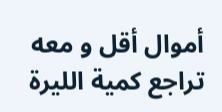أموال أقل و معه تراجع كمية الليرة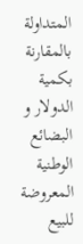المتداولة بالمقارنة بكمية الدولار و البضائع الوطنية المعروضة للبيع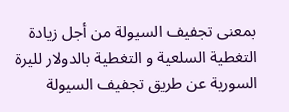بمعنى تجفيف السيولة من أجل زيادة التغطية السلعية و التغطية بالدولار لليرة السورية عن طريق تجفيف السيولة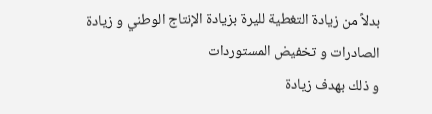بدلاً من زيادة التغطية لليرة بزيادة الإنتاج الوطني و زيادة الصادرات و تخفيض المستوردات
و ذلك بهدف زيادة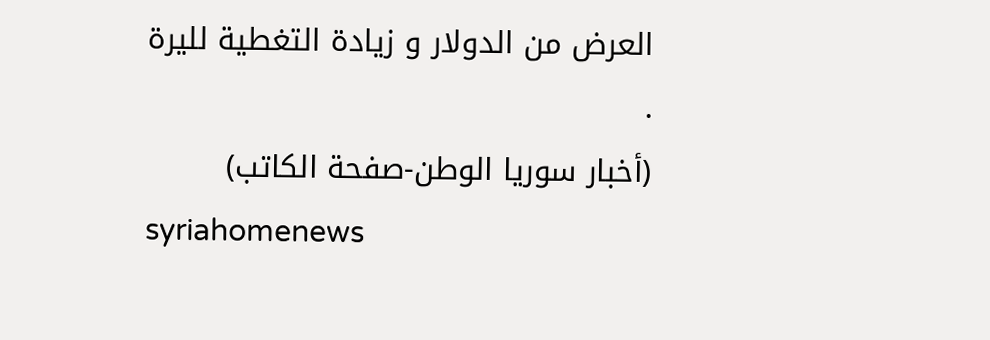العرض من الدولار و زيادة التغطية لليرة
.
(أخبار سوريا الوطن-صفحة الكاتب)
syriahomenews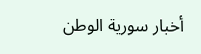أخبار سورية الوطن